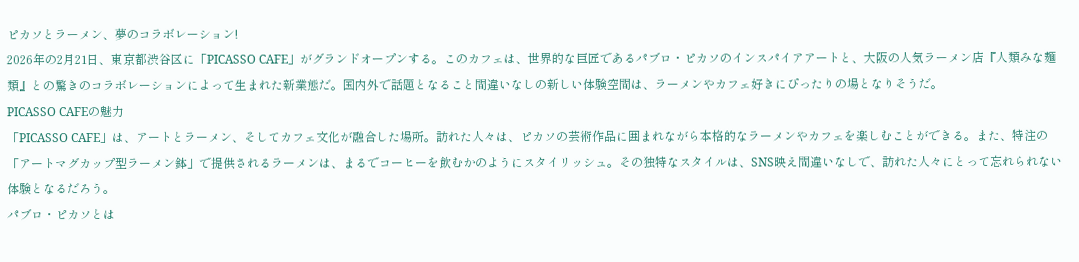ピカソとラーメン、夢のコラボレーション!
2026年の2月21日、東京都渋谷区に「PICASSO CAFE」がグランドオープンする。このカフェは、世界的な巨匠であるパブロ・ピカソのインスパイアアートと、大阪の人気ラーメン店『人類みな麺類』との驚きのコラボレーションによって生まれた新業態だ。国内外で話題となること間違いなしの新しい体験空間は、ラーメンやカフェ好きにぴったりの場となりそうだ。
PICASSO CAFEの魅力
「PICASSO CAFE」は、アートとラーメン、そしてカフェ文化が融合した場所。訪れた人々は、ピカソの芸術作品に囲まれながら本格的なラーメンやカフェを楽しむことができる。また、特注の「アートマグカップ型ラーメン鉢」で提供されるラーメンは、まるでコーヒーを飲むかのようにスタイリッシュ。その独特なスタイルは、SNS映え間違いなしで、訪れた人々にとって忘れられない体験となるだろう。
パブロ・ピカソとは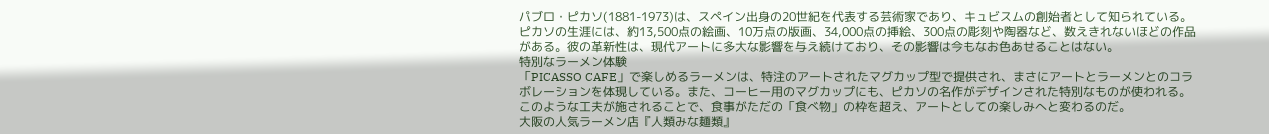パブロ・ピカソ(1881-1973)は、スペイン出身の20世紀を代表する芸術家であり、キュビスムの創始者として知られている。ピカソの生涯には、約13,500点の絵画、10万点の版画、34,000点の挿絵、300点の彫刻や陶器など、数えきれないほどの作品がある。彼の革新性は、現代アートに多大な影響を与え続けており、その影響は今もなお色あせることはない。
特別なラーメン体験
「PICASSO CAFE」で楽しめるラーメンは、特注のアートされたマグカップ型で提供され、まさにアートとラーメンとのコラボレーションを体現している。また、コーヒー用のマグカップにも、ピカソの名作がデザインされた特別なものが使われる。このような工夫が施されることで、食事がただの「食べ物」の枠を超え、アートとしての楽しみへと変わるのだ。
大阪の人気ラーメン店『人類みな麺類』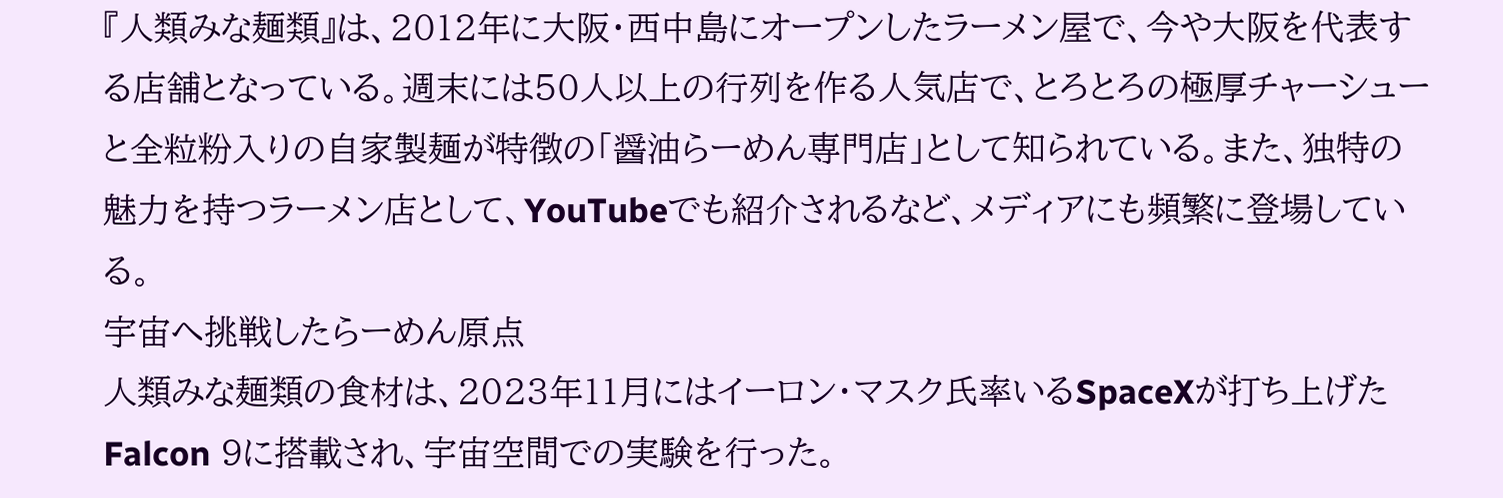『人類みな麺類』は、2012年に大阪・西中島にオープンしたラーメン屋で、今や大阪を代表する店舗となっている。週末には50人以上の行列を作る人気店で、とろとろの極厚チャーシューと全粒粉入りの自家製麺が特徴の「醤油らーめん専門店」として知られている。また、独特の魅力を持つラーメン店として、YouTubeでも紹介されるなど、メディアにも頻繁に登場している。
宇宙へ挑戦したらーめん原点
人類みな麺類の食材は、2023年11月にはイーロン・マスク氏率いるSpaceXが打ち上げたFalcon 9に搭載され、宇宙空間での実験を行った。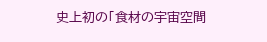史上初の「食材の宇宙空間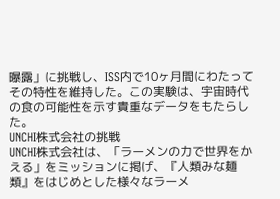曝露」に挑戦し、ISS内で10ヶ月間にわたってその特性を維持した。この実験は、宇宙時代の食の可能性を示す貴重なデータをもたらした。
UNCHI株式会社の挑戦
UNCHI株式会社は、「ラーメンの力で世界をかえる」をミッションに掲げ、『人類みな麺類』をはじめとした様々なラーメ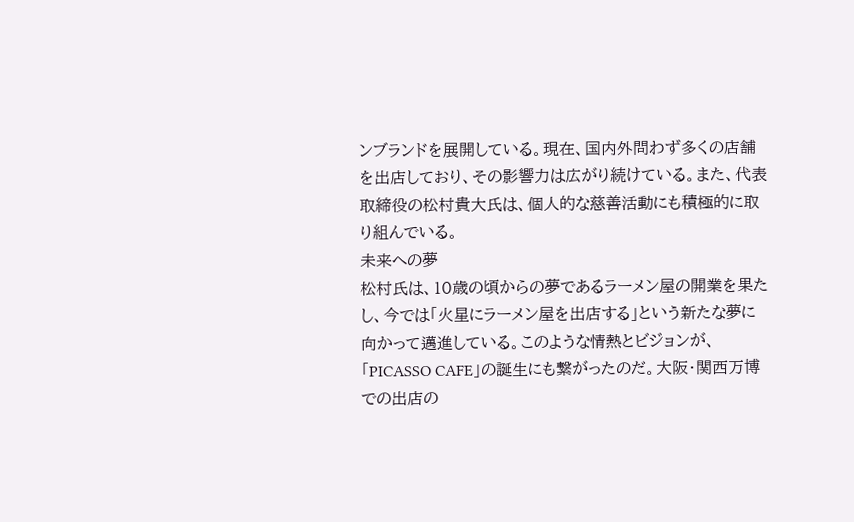ンブランドを展開している。現在、国内外問わず多くの店舗を出店しており、その影響力は広がり続けている。また、代表取締役の松村貴大氏は、個人的な慈善活動にも積極的に取り組んでいる。
未来への夢
松村氏は、10歳の頃からの夢であるラーメン屋の開業を果たし、今では「火星にラーメン屋を出店する」という新たな夢に向かって邁進している。このような情熱とビジョンが、「PICASSO CAFE」の誕生にも繋がったのだ。大阪・関西万博での出店の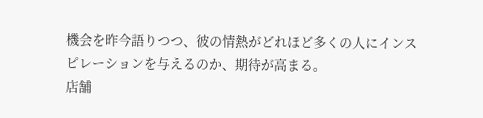機会を昨今語りつつ、彼の情熱がどれほど多くの人にインスピレーションを与えるのか、期待が高まる。
店舗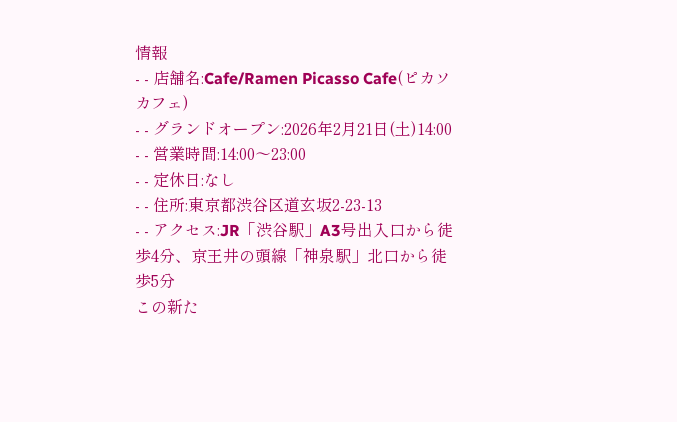情報
- - 店舗名:Cafe/Ramen Picasso Cafe(ピカソカフェ)
- - グランドオープン:2026年2月21日(土)14:00
- - 営業時間:14:00〜23:00
- - 定休日:なし
- - 住所:東京都渋谷区道玄坂2-23-13
- - アクセス:JR「渋谷駅」A3号出入口から徒歩4分、京王井の頭線「神泉駅」北口から徒歩5分
この新た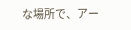な場所で、アー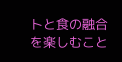トと食の融合を楽しむこと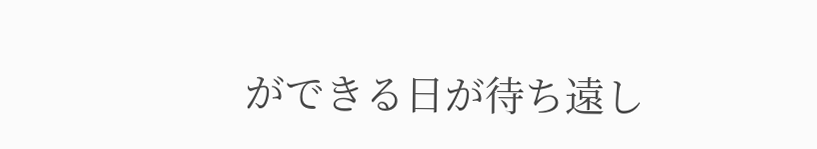ができる日が待ち遠し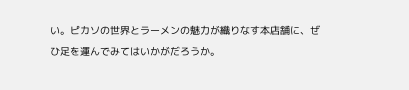い。ピカソの世界とラーメンの魅力が織りなす本店舗に、ぜひ足を運んでみてはいかがだろうか。